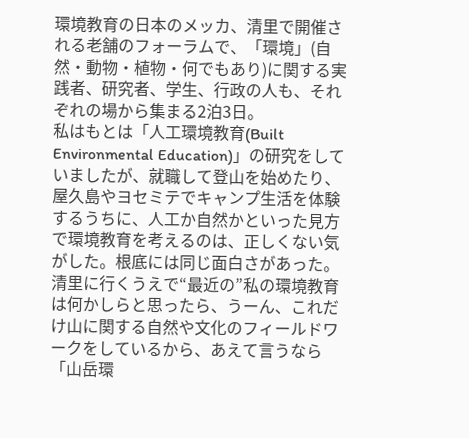環境教育の日本のメッカ、清里で開催される老舗のフォーラムで、「環境」(自然・動物・植物・何でもあり)に関する実践者、研究者、学生、行政の人も、それぞれの場から集まる2泊3日。
私はもとは「人工環境教育(Built Environmental Education)」の研究をしていましたが、就職して登山を始めたり、屋久島やヨセミテでキャンプ生活を体験するうちに、人工か自然かといった見方で環境教育を考えるのは、正しくない気がした。根底には同じ面白さがあった。
清里に行くうえで“最近の”私の環境教育は何かしらと思ったら、うーん、これだけ山に関する自然や文化のフィールドワークをしているから、あえて言うなら「山岳環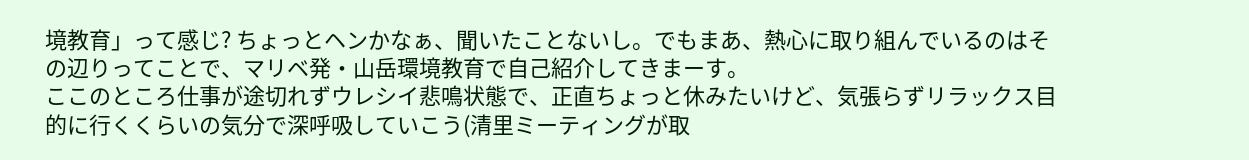境教育」って感じ? ちょっとヘンかなぁ、聞いたことないし。でもまあ、熱心に取り組んでいるのはその辺りってことで、マリベ発・山岳環境教育で自己紹介してきまーす。
ここのところ仕事が途切れずウレシイ悲鳴状態で、正直ちょっと休みたいけど、気張らずリラックス目的に行くくらいの気分で深呼吸していこう(清里ミーティングが取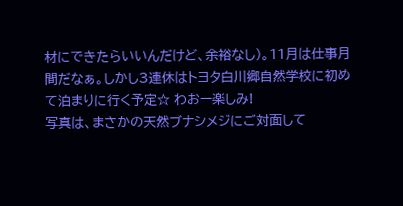材にできたらいいんだけど、余裕なし)。11月は仕事月間だなぁ。しかし3連休はトヨタ白川郷自然学校に初めて泊まりに行く予定☆ わおー楽しみ!
写真は、まさかの天然ブナシメジにご対面して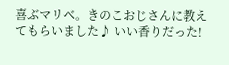喜ぶマリベ。きのこおじさんに教えてもらいました♪ いい香りだった!